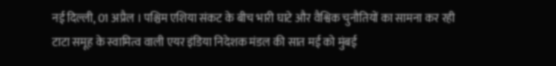नई दिल्ली, 01 अप्रैल । पश्चिम एशिया संकट के बीच भारी घाटे और वैश्विक चुनौतियों का सामना कर रही टाटा समूह के स्वामित्व वाली एयर इंडिया निदेशक मंडल की सात मई को मुंबई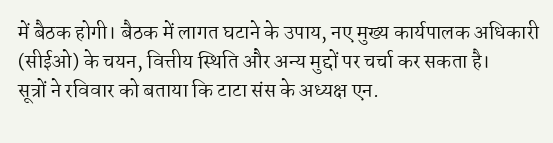में बैठक होगी। बैठक में लागत घटाने के उपाय, नए मुख्य कार्यपालक अधिकारी (सीईओ) के चयन, वित्तीय स्थिति और अन्य मुद्दों पर चर्चा कर सकता है।
सूत्रों ने रविवार को बताया कि टाटा संस के अध्यक्ष एन.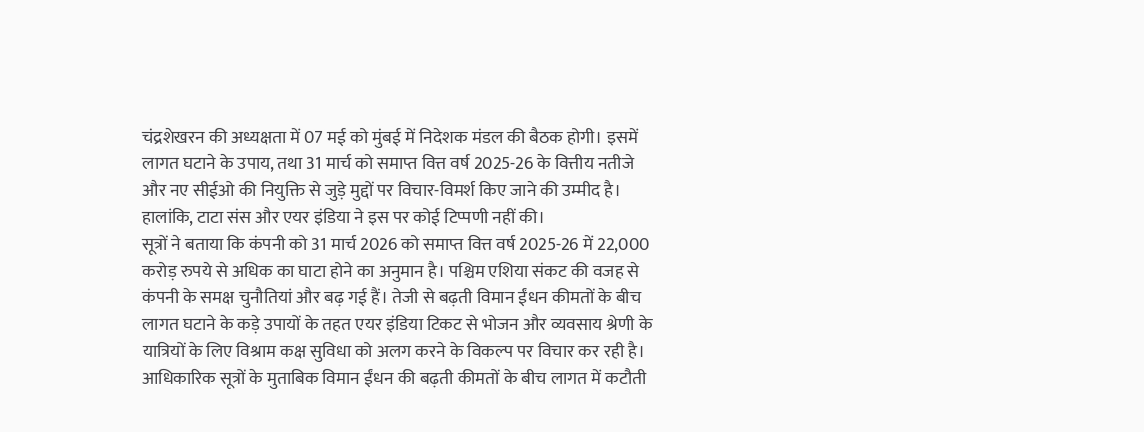चंद्रशेखरन की अध्यक्षता में 07 मई को मुंबई में निदेशक मंडल की बैठक होगी। इसमें लागत घटाने के उपाय, तथा 31 मार्च को समाप्त वित्त वर्ष 2025-26 के वित्तीय नतीजे और नए सीईओ की नियुक्ति से जुड़े मुद्दों पर विचार-विमर्श किए जाने की उम्मीद है। हालांकि, टाटा संस और एयर इंडिया ने इस पर कोई टिप्पणी नहीं की।
सूत्रों ने बताया कि कंपनी को 31 मार्च 2026 को समाप्त वित्त वर्ष 2025-26 में 22,000 करोड़ रुपये से अधिक का घाटा होने का अनुमान है। पश्चिम एशिया संकट की वजह से कंपनी के समक्ष चुनौतियां और बढ़ गई हैं। तेजी से बढ़ती विमान ईंधन कीमतों के बीच लागत घटाने के कड़े उपायों के तहत एयर इंडिया टिकट से भोजन और व्यवसाय श्रेणी के यात्रियों के लिए विश्राम कक्ष सुविधा को अलग करने के विकल्प पर विचार कर रही है।
आधिकारिक सूत्रों के मुताबिक विमान ईंधन की बढ़ती कीमतों के बीच लागत में कटौती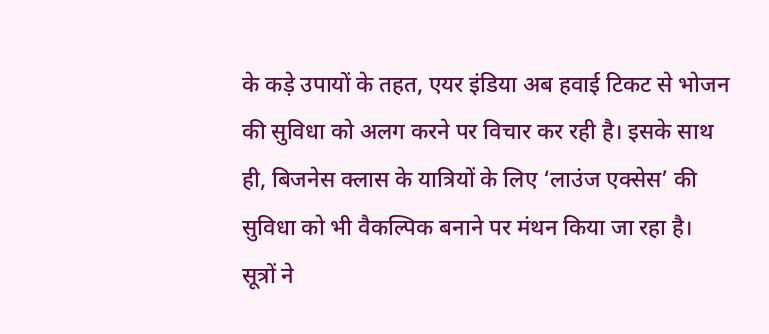के कड़े उपायों के तहत, एयर इंडिया अब हवाई टिकट से भोजन की सुविधा को अलग करने पर विचार कर रही है। इसके साथ ही, बिजनेस क्लास के यात्रियों के लिए ‘लाउंज एक्सेस’ की सुविधा को भी वैकल्पिक बनाने पर मंथन किया जा रहा है। सूत्रों ने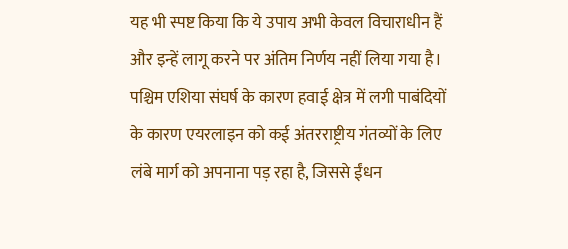यह भी स्पष्ट किया कि ये उपाय अभी केवल विचाराधीन हैं और इन्हें लागू करने पर अंतिम निर्णय नहीं लिया गया है। पश्चिम एशिया संघर्ष के कारण हवाई क्षेत्र में लगी पाबंदियों के कारण एयरलाइन को कई अंतरराष्ट्रीय गंतव्यों के लिए लंबे मार्ग को अपनाना पड़ रहा है, जिससे ईंधन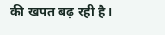की खपत बढ़ रही है।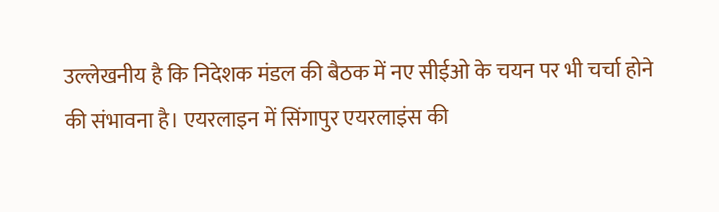उल्लेखनीय है कि निदेशक मंडल की बैठक में नए सीईओ के चयन पर भी चर्चा होने की संभावना है। एयरलाइन में सिंगापुर एयरलाइंस की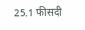25.1 फीसदी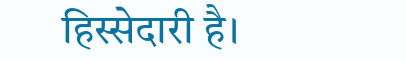हिस्सेदारी है।